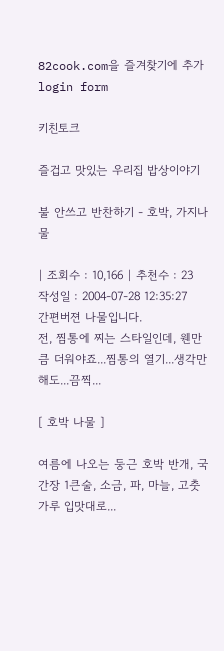82cook.com을 즐겨찾기에 추가
login form

키친토크

즐겁고 맛있는 우리집 밥상이야기

불 안쓰고 반찬하기 - 호박, 가지나물

| 조회수 : 10,166 | 추천수 : 23
작성일 : 2004-07-28 12:35:27
간편버젼 나물입니다.
전, 찜통에 찌는 스타일인데, 웬만큼 더워야죠...찜통의 열기...생각만해도...끔찍...

[ 호박 나물 ]

여름에 나오는 둥근 호박 반개, 국간장 1큰술, 소금, 파, 마늘, 고춧가루 입맛대로...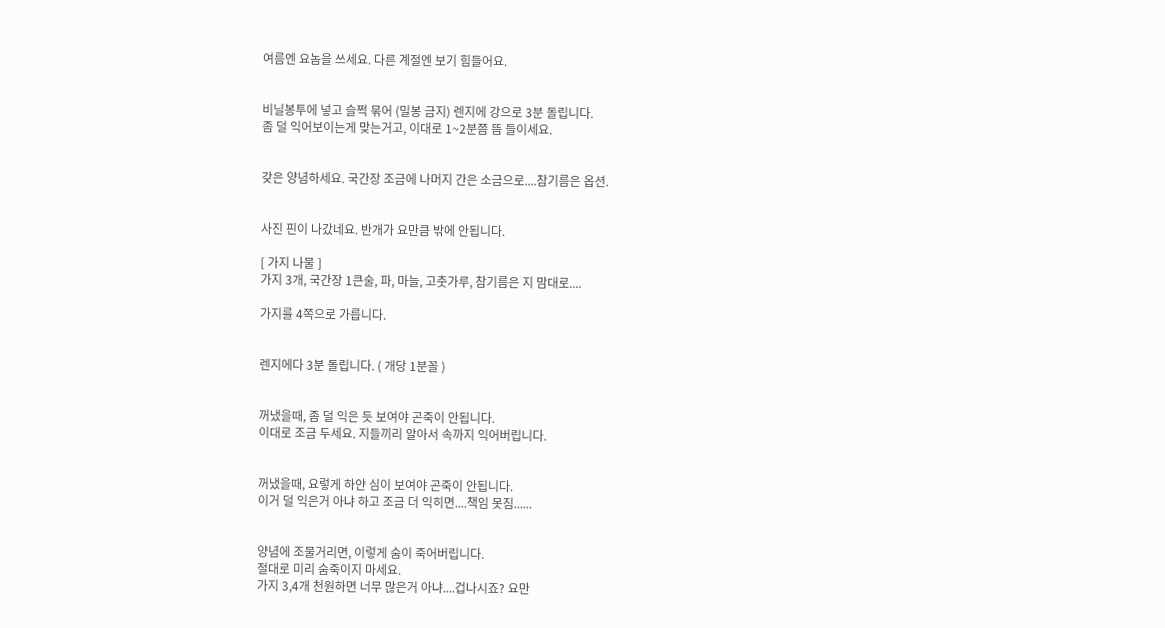여름엔 요놈을 쓰세요. 다른 계절엔 보기 힘들어요.


비닐봉투에 넣고 슬쩍 묶어 (밀봉 금지) 렌지에 강으로 3분 돌립니다.
좀 덜 익어보이는게 맞는거고, 이대로 1~2분쯤 뜸 들이세요.


갖은 양념하세요. 국간장 조금에 나머지 간은 소금으로....참기름은 옵션.


사진 핀이 나갔네요. 반개가 요만큼 밖에 안됩니다.

[ 가지 나물 ]
가지 3개, 국간장 1큰술, 파, 마늘, 고춧가루, 참기름은 지 맘대로....

가지를 4쪽으로 가릅니다.


렌지에다 3분 돌립니다. ( 개당 1분꼴 )


꺼냈을때, 좀 덜 익은 듯 보여야 곤죽이 안됩니다.
이대로 조금 두세요. 지들끼리 알아서 속까지 익어버립니다.


꺼냈을때, 요렇게 하얀 심이 보여야 곤죽이 안됩니다.
이거 덜 익은거 아냐 하고 조금 더 익히면....책임 못짐......


양념에 조물거리면, 이렇게 숨이 죽어버립니다.
절대로 미리 숨죽이지 마세요.
가지 3,4개 천원하면 너무 많은거 아냐....겁나시죠? 요만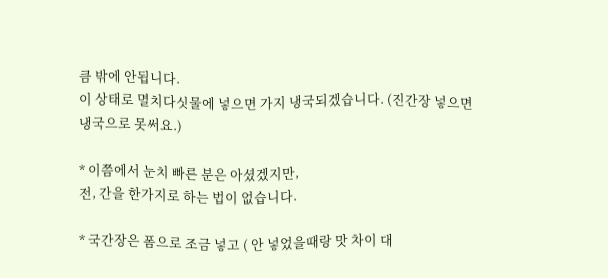큼 밖에 안됩니다.
이 상태로 멸치다싯물에 넣으면 가지 냉국되겠습니다. (진간장 넣으면 냉국으로 못써요.)

* 이쯤에서 눈치 빠른 분은 아셨겠지만,
전, 간을 한가지로 하는 법이 없습니다.

* 국간장은 폼으로 조금 넣고 ( 안 넣었을때랑 맛 차이 대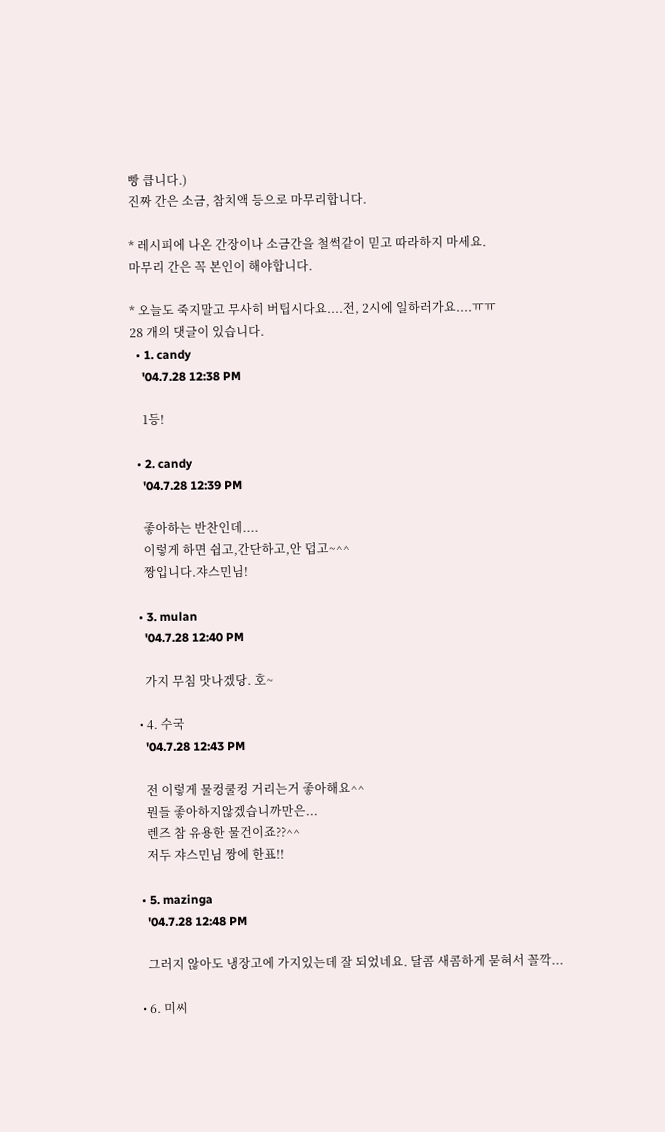빵 큽니다.)
진짜 간은 소금, 참치액 등으로 마무리합니다.

* 레시피에 나온 간장이나 소금간을 철썩같이 믿고 따라하지 마세요.
마무리 간은 꼭 본인이 해야합니다.

* 오늘도 죽지말고 무사히 버팁시다요....전, 2시에 일하러가요....ㅠㅠ
28 개의 댓글이 있습니다.
  • 1. candy
    '04.7.28 12:38 PM

    1등!

  • 2. candy
    '04.7.28 12:39 PM

    좋아하는 반찬인데....
    이렇게 하면 쉽고,간단하고,안 덥고~^^
    짱입니다.쟈스민님!

  • 3. mulan
    '04.7.28 12:40 PM

    가지 무침 맛나겠당. 호~

  • 4. 수국
    '04.7.28 12:43 PM

    전 이렇게 물컹쿨컹 거리는거 좋아해요^^
    뭔들 좋아하지않겠습니까만은...
    렌즈 참 유용한 물건이죠??^^
    저두 쟈스민님 짱에 한표!!

  • 5. mazinga
    '04.7.28 12:48 PM

    그러지 않아도 냉장고에 가지있는데 잘 되었네요. 달콤 새콤하게 묻혀서 꼴깍...

  • 6. 미씨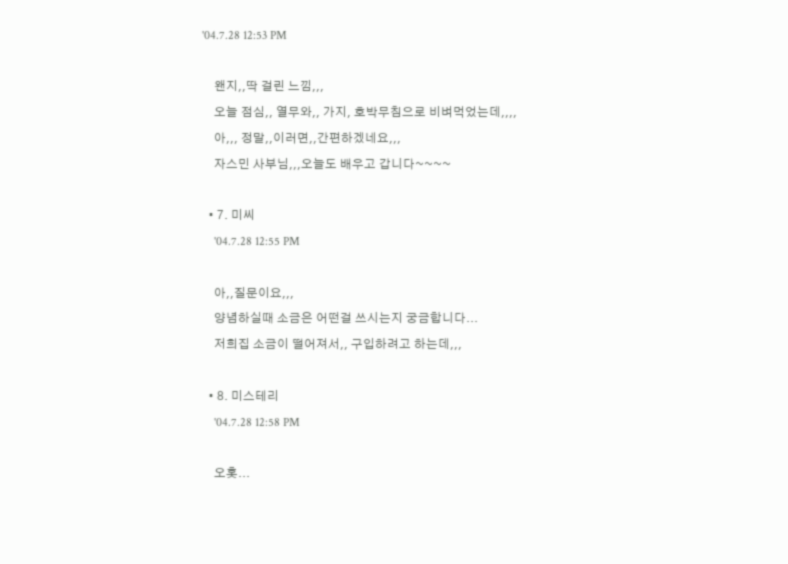'04.7.28 12:53 PM

    왠지,,딱 걸린 느낌,,,
    오늘 점심,, 열무와,, 가지, 호박무침으로 비벼먹었는데,,,,
    아,,, 정말,,이러면,,간편하겠네요,,,
    자스민 사부님,,,오늘도 배우고 갑니다~~~~

  • 7. 미씨
    '04.7.28 12:55 PM

    아,,질문이요,,,
    양념하실때 소금은 어떤걸 쓰시는지 궁금합니다...
    저희집 소금이 떨어져서,, 구입하려고 하는데,,,

  • 8. 미스테리
    '04.7.28 12:58 PM

    오홋...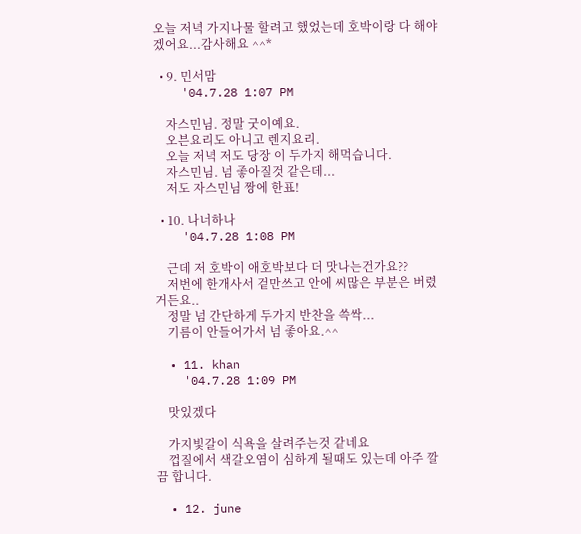오늘 저녁 가지나물 할려고 했었는데 호박이랑 다 해야겠어요...감사해요 ^^*

  • 9. 민서맘
    '04.7.28 1:07 PM

    자스민님. 정말 굿이예요.
    오븐요리도 아니고 렌지요리.
    오늘 저녁 저도 당장 이 두가지 해먹습니다.
    자스민님. 넘 좋아질것 같은데...
    저도 자스민님 짱에 한표!

  • 10. 나너하나
    '04.7.28 1:08 PM

    근데 저 호박이 애호박보다 더 맛나는건가요??
    저번에 한개사서 겉만쓰고 안에 씨많은 부분은 버렸거든요..
    정말 넘 간단하게 두가지 반찬을 쓱싹...
    기름이 안들어가서 넘 좋아요.^^

  • 11. khan
    '04.7.28 1:09 PM

    맛있겠다

    가지빛갈이 식욕을 살려주는것 같네요
    껍질에서 색갈오염이 심하게 될때도 있는데 아주 깔끔 합니다.

  • 12. june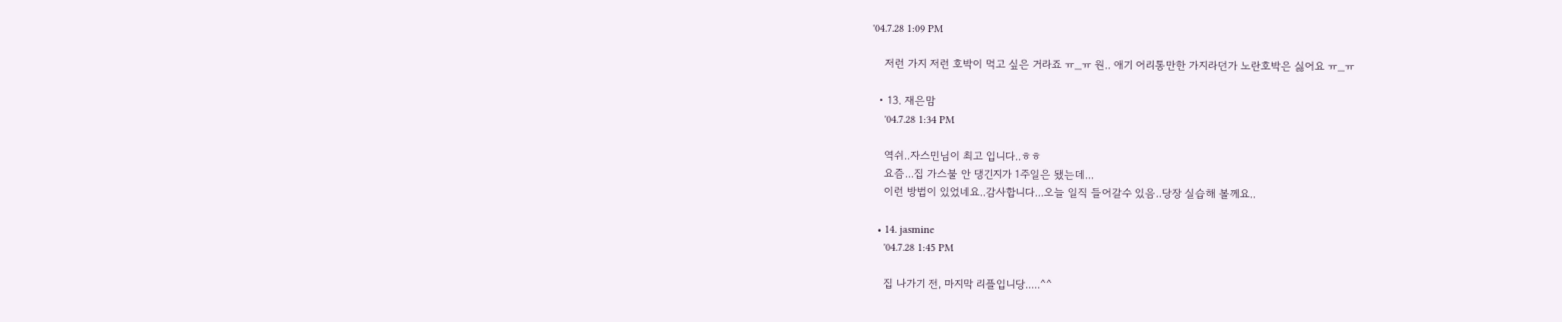'04.7.28 1:09 PM

    저런 가지 저런 호박이 먹고 싶은 거라죠 ㅠ_ㅠ 원.. 애기 어리통만한 가지라던가 노란호박은 싫어요 ㅠ_ㅠ

  • 13. 재은맘
    '04.7.28 1:34 PM

    역쉬..자스민님이 최고 입니다..ㅎㅎ
    요즘...집 가스불 안 댕긴지가 1주일은 됐는데...
    이런 방법이 있었네요..감사합니다...오늘 일직 들어갈수 있음..당장 실습해 볼께요..

  • 14. jasmine
    '04.7.28 1:45 PM

    집 나가기 전, 마지막 리플입니당.....^^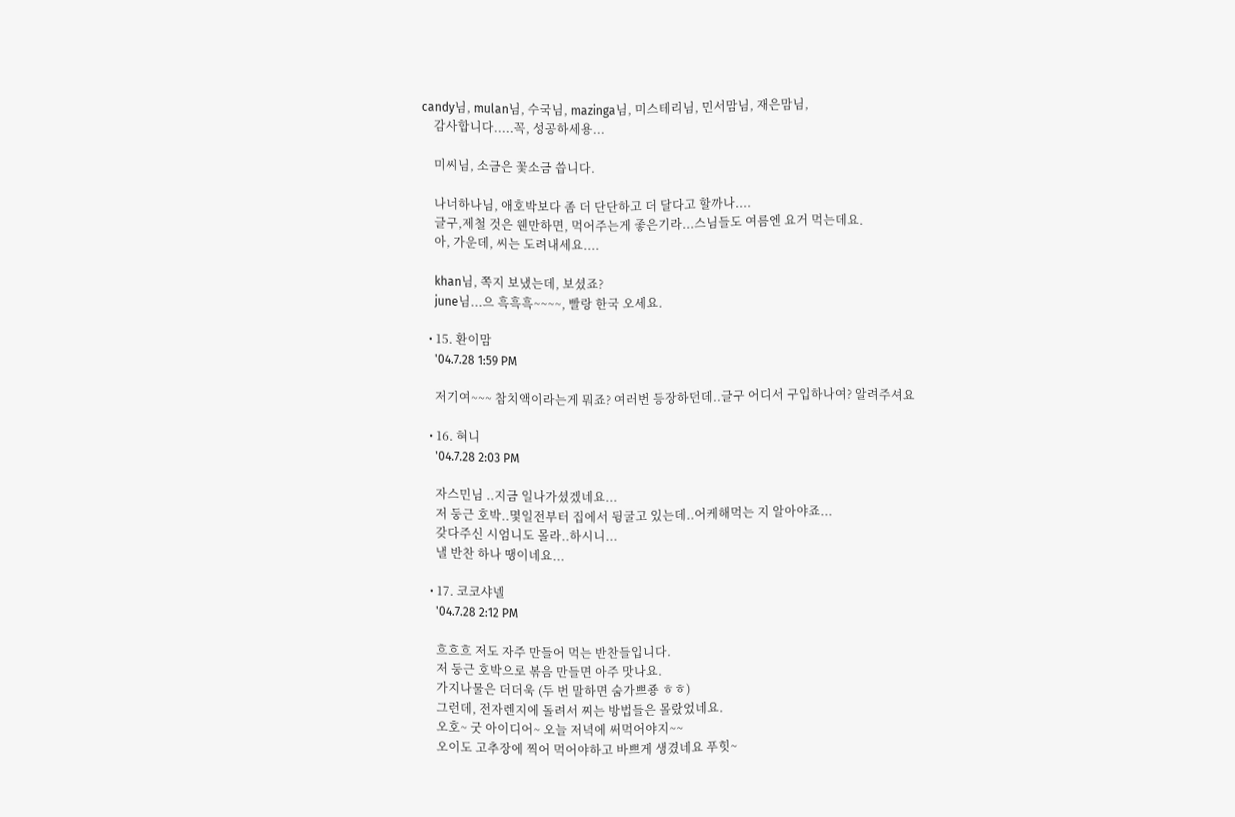candy님, mulan님, 수국님, mazinga님, 미스테리님, 민서맘님, 재은맘님,
    감사합니다.....꼭, 성공하세용...

    미씨님, 소금은 꽃소금 씁니다.

    나너하나님, 애호박보다 좀 더 단단하고 더 달다고 할까나....
    글구,제철 것은 웬만하면, 먹어주는게 좋은기라...스님들도 여름엔 요거 먹는데요.
    아, 가운데, 씨는 도려내세요....

    khan님, 쪽지 보냈는데, 보셨죠?
    june님...으 흑흑흑~~~~, 빨랑 한국 오세요.

  • 15. 환이맘
    '04.7.28 1:59 PM

    저기여~~~ 참치액이라는게 뭐죠? 여러번 등장하던데..글구 어디서 구입하나여? 알려주셔요

  • 16. 혀니
    '04.7.28 2:03 PM

    자스민님 ..지금 일나가셨겠네요...
    저 둥근 호박..몇일전부터 집에서 뒹굴고 있는데..어케해먹는 지 알아야죠...
    갖다주신 시엄니도 몰라..하시니...
    낼 반찬 하나 땡이네요...

  • 17. 코코샤넬
    '04.7.28 2:12 PM

    흐흐흐 저도 자주 만들어 먹는 반찬들입니다.
    저 둥근 호박으로 볶음 만들면 아주 맛나요.
    가지나물은 더더욱 (두 번 말하면 숨가쁘죵 ㅎㅎ)
    그런데, 전자렌지에 돌려서 찌는 방법들은 몰랐었네요.
    오호~ 굿 아이디어~ 오늘 저녁에 써먹어야지~~
    오이도 고추장에 찍어 먹어야하고 바쁘게 생겼네요 푸힛~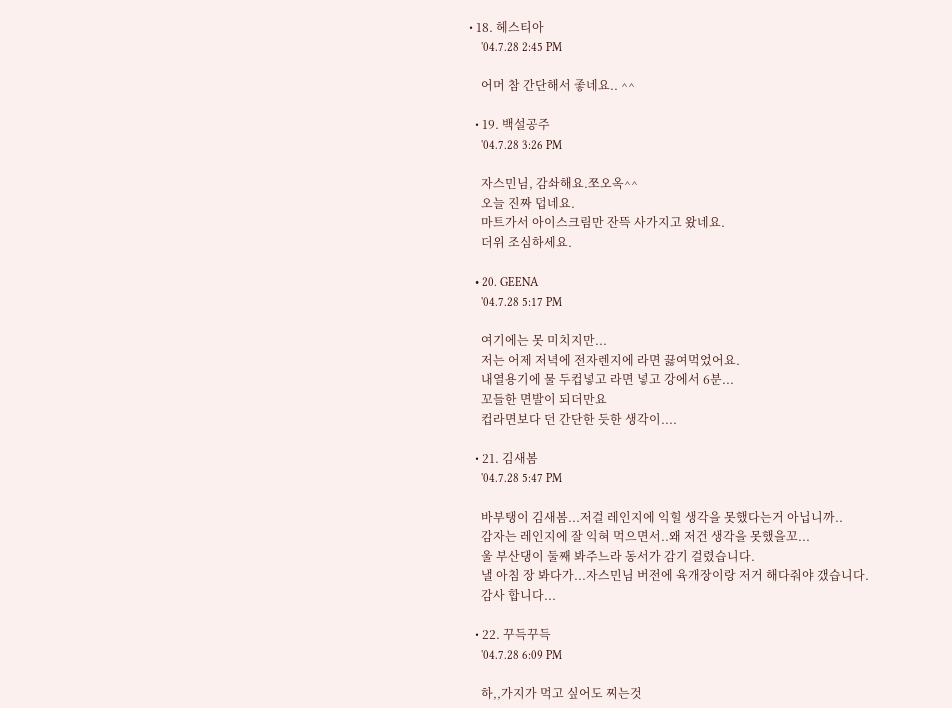• 18. 헤스티아
    '04.7.28 2:45 PM

    어머 참 간단해서 좋네요.. ^^

  • 19. 백설공주
    '04.7.28 3:26 PM

    자스민님, 감솨해요.쪼오옥^^
    오늘 진짜 덥네요.
    마트가서 아이스크림만 잔뜩 사가지고 왔네요.
    더위 조심하세요.

  • 20. GEENA
    '04.7.28 5:17 PM

    여기에는 못 미치지만...
    저는 어제 저녁에 전자렌지에 라면 끓여먹었어요.
    내열용기에 물 두컵넣고 라면 넣고 강에서 6분...
    꼬들한 면발이 되더만요
    컵라면보다 던 간단한 듯한 생각이....

  • 21. 김새봄
    '04.7.28 5:47 PM

    바부탱이 김새봄...저걸 레인지에 익힐 생각을 못했다는거 아닙니까..
    감자는 레인지에 잘 익혀 먹으면서..왜 저건 생각을 못했을꼬...
    울 부산댕이 둘째 봐주느라 동서가 감기 걸렸습니다.
    낼 아침 장 봐다가...자스민님 버전에 육개장이랑 저거 해다줘야 갰습니다.
    감사 합니다...

  • 22. 꾸득꾸득
    '04.7.28 6:09 PM

    하,,가지가 먹고 싶어도 찌는것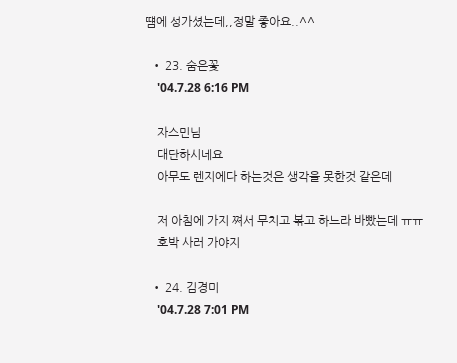떔에 성가셨는데,,정말 좋아요..^^

  • 23. 숨은꽃
    '04.7.28 6:16 PM

    자스민님
    대단하시네요
    아무도 렌지에다 하는것은 생각을 못한것 같은데

    저 아침에 가지 쪄서 무치고 볶고 하느라 바빴는데 ㅠㅠ
    호박 사러 가야지

  • 24. 김경미
    '04.7.28 7:01 PM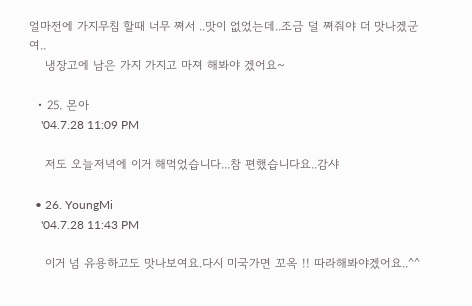얼마전에 가지무침 할때 너무 쪄서 ..맛이 없었는데..조금 덜 쪄줘야 더 맛나겠군여..
    냉장고에 남은 가지 가지고 마져 해봐야 겠어요~

  • 25. 몬아
    '04.7.28 11:09 PM

    저도 오늘저녁에 이거 해먹었습니다...참 편했습니다요..감샤

  • 26. YoungMi
    '04.7.28 11:43 PM

    이거 넘 유용하고도 맛나보여요.다시 미국가면 꼬옥 !! 따라해봐야겠어요..^^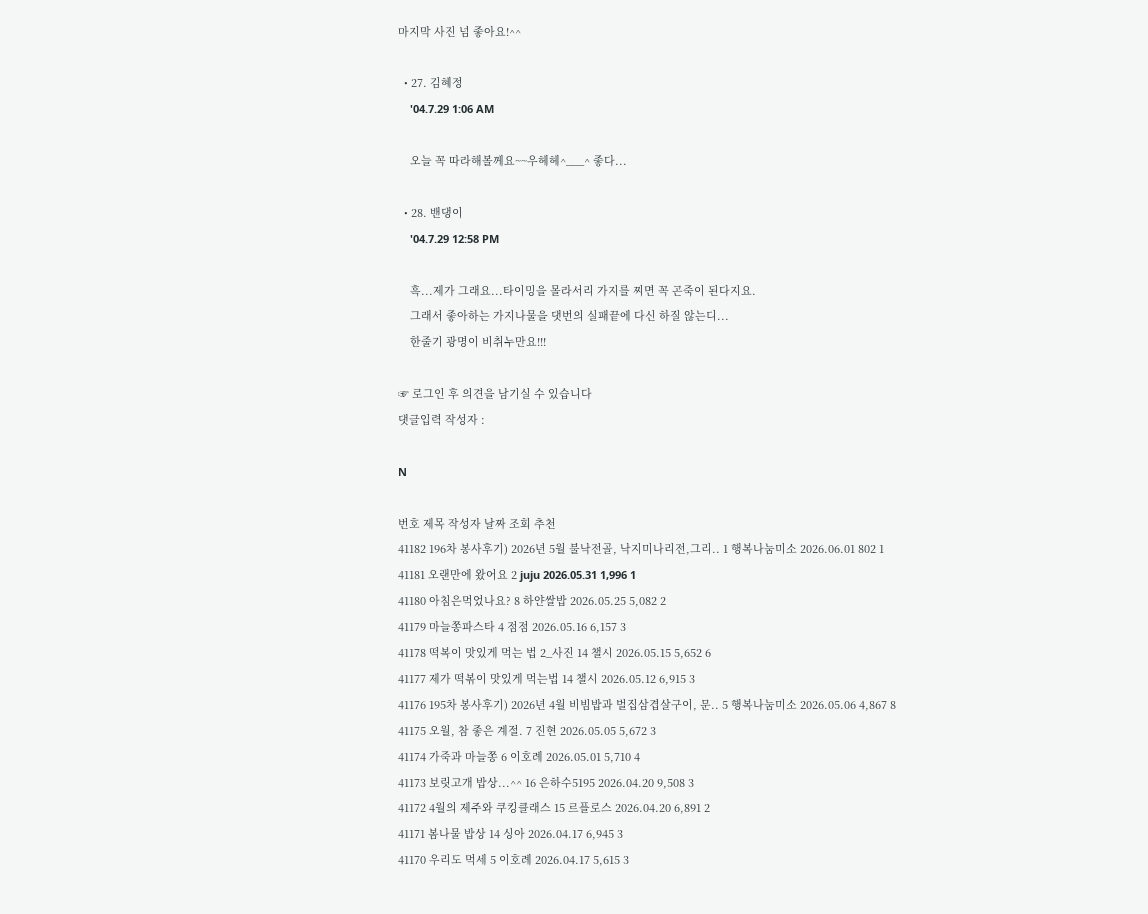마지막 사진 넘 좋아요!^^

  • 27. 김혜정
    '04.7.29 1:06 AM

    오늘 꼭 따라해볼께요~~우헤헤^___^ 좋다...

  • 28. 밴댕이
    '04.7.29 12:58 PM

    흑...제가 그래요...타이밍을 몰라서리 가지를 찌면 꼭 곤죽이 된다지요.
    그래서 좋아하는 가지나물을 댓번의 실패끝에 다신 하질 않는디...
    한줄기 광명이 비취누만요!!!

☞ 로그인 후 의견을 남기실 수 있습니다
댓글입력 작성자 :

N

번호 제목 작성자 날짜 조회 추천
41182 196차 봉사후기) 2026년 5월 불낙전골, 낙지미나리전,그리.. 1 행복나눔미소 2026.06.01 802 1
41181 오랜만에 왔어요 2 juju 2026.05.31 1,996 1
41180 아침은먹었나요? 8 하얀쌀밥 2026.05.25 5,082 2
41179 마늘쫑파스타 4 점점 2026.05.16 6,157 3
41178 떡복이 맛있게 먹는 법 2_사진 14 챌시 2026.05.15 5,652 6
41177 제가 떡볶이 맛있게 먹는법 14 챌시 2026.05.12 6,915 3
41176 195차 봉사후기) 2026년 4월 비빔밥과 벌집삼겹살구이, 문.. 5 행복나눔미소 2026.05.06 4,867 8
41175 오월, 참 좋은 계절. 7 진현 2026.05.05 5,672 3
41174 가죽과 마늘쫑 6 이호례 2026.05.01 5,710 4
41173 보릿고개 밥상...^^ 16 은하수5195 2026.04.20 9,508 3
41172 4월의 제주와 쿠킹클래스 15 르플로스 2026.04.20 6,891 2
41171 봄나물 밥상 14 싱아 2026.04.17 6,945 3
41170 우리도 먹세 5 이호례 2026.04.17 5,615 3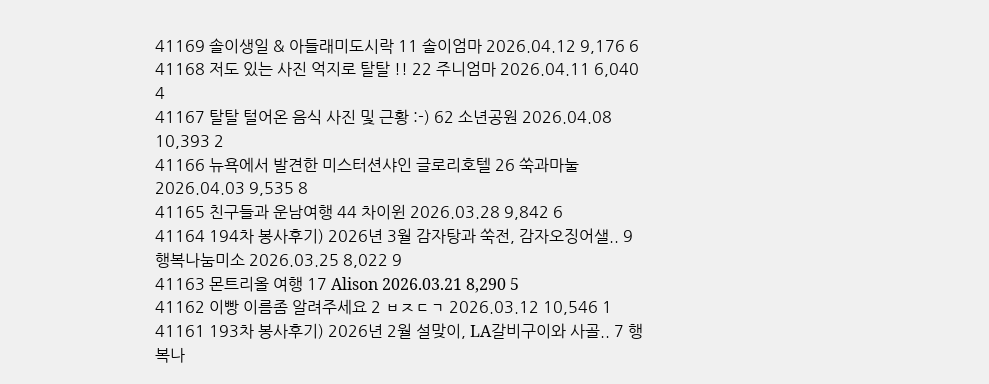41169 솔이생일 & 아들래미도시락 11 솔이엄마 2026.04.12 9,176 6
41168 저도 있는 사진 억지로 탈탈 !! 22 주니엄마 2026.04.11 6,040 4
41167 탈탈 털어온 음식 사진 및 근황 :-) 62 소년공원 2026.04.08 10,393 2
41166 뉴욕에서 발견한 미스터션샤인 글로리호텔 26 쑥과마눌 2026.04.03 9,535 8
41165 친구들과 운남여행 44 차이윈 2026.03.28 9,842 6
41164 194차 봉사후기) 2026년 3월 감자탕과 쑥전, 감자오징어샐.. 9 행복나눔미소 2026.03.25 8,022 9
41163 몬트리올 여행 17 Alison 2026.03.21 8,290 5
41162 이빵 이름좀 알려주세요 2 ㅂㅈㄷㄱ 2026.03.12 10,546 1
41161 193차 봉사후기) 2026년 2월 설맞이, LA갈비구이와 사골.. 7 행복나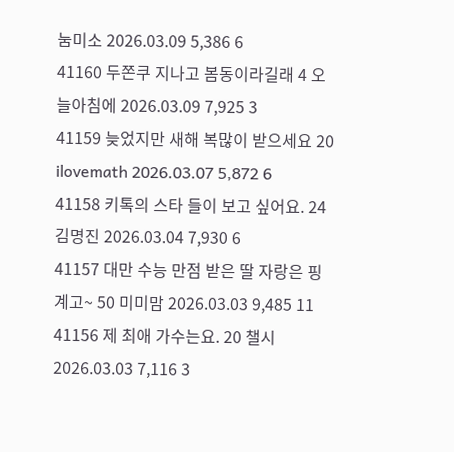눔미소 2026.03.09 5,386 6
41160 두쫀쿠 지나고 봄동이라길래 4 오늘아침에 2026.03.09 7,925 3
41159 늦었지만 새해 복많이 받으세요 20 ilovemath 2026.03.07 5,872 6
41158 키톡의 스타 들이 보고 싶어요. 24 김명진 2026.03.04 7,930 6
41157 대만 수능 만점 받은 딸 자랑은 핑계고~ 50 미미맘 2026.03.03 9,485 11
41156 제 최애 가수는요. 20 챌시 2026.03.03 7,116 3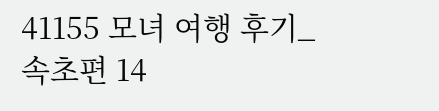41155 모녀 여행 후기_속초편 14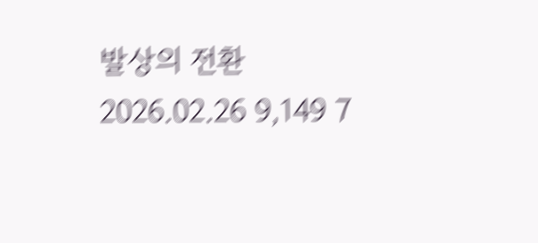발상의 전환 2026.02.26 9,149 7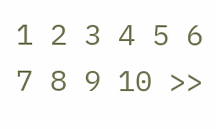1 2 3 4 5 6 7 8 9 10 >>